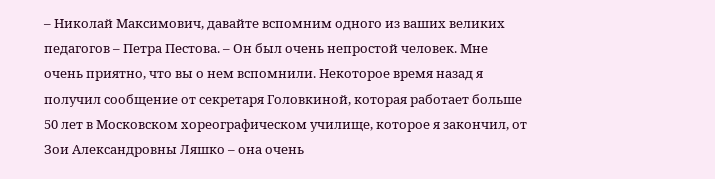– Николай Максимович, давайте вспомним одного из ваших великих педагогов – Петра Пестова. – Он был очень непростой человек. Мне очень приятно, что вы о нем вспомнили. Некоторое время назад я получил сообщение от секретаря Головкиной, которая работает больше 50 лет в Московском хореографическом училище, которое я закончил, от Зои Александровны Ляшко – она очень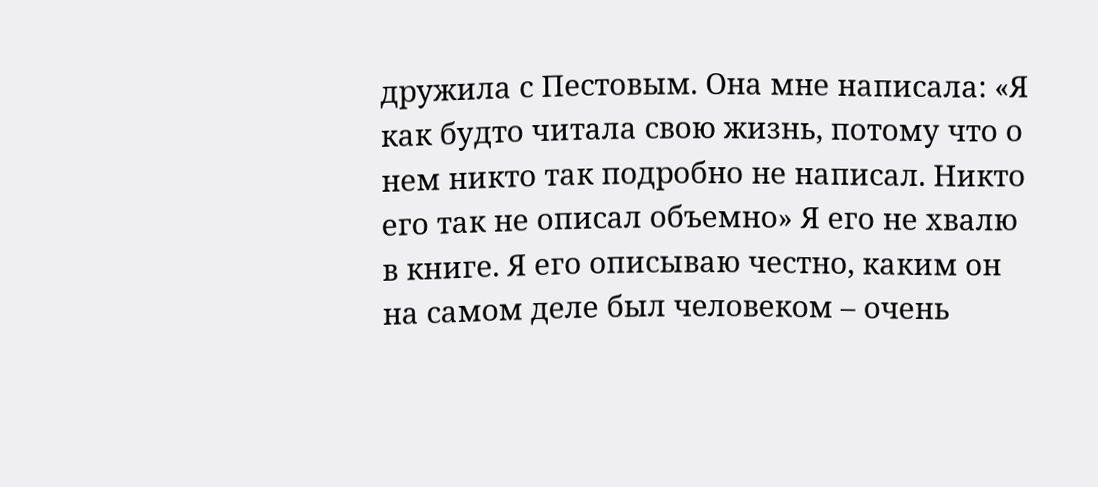дружила с Пестовым. Она мне написала: «Я как будто читала свою жизнь, потому что о нем никто так подробно не написал. Никто его так не описал объемно» Я его не хвалю в книге. Я его описываю честно, каким он на самом деле был человеком – очень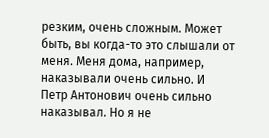резким, очень сложным. Может быть, вы когда-то это слышали от меня. Меня дома, например, наказывали очень сильно. И Петр Антонович очень сильно наказывал. Но я не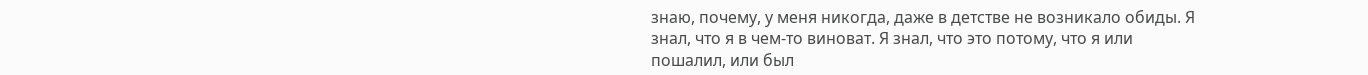знаю, почему, у меня никогда, даже в детстве не возникало обиды. Я знал, что я в чем-то виноват. Я знал, что это потому, что я или пошалил, или был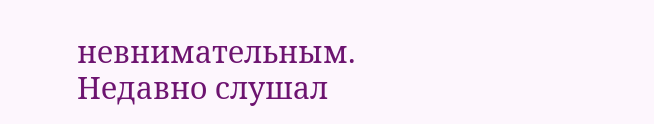невнимательным. Недавно слушал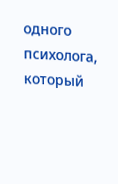одного психолога, который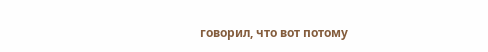говорил, что вот потому